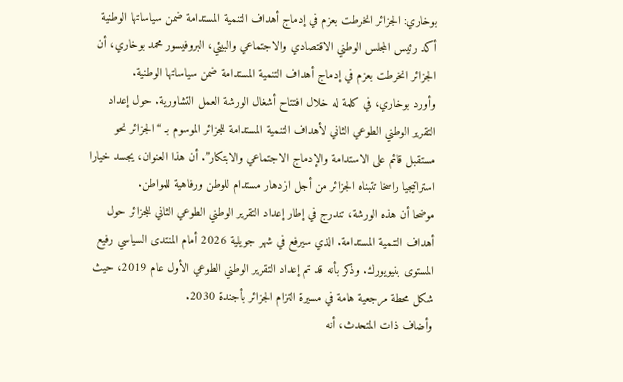بوخاري: الجزائر انخرطت بعزم في إدماج أهداف التنمية المستدامة ضمن سياساتها الوطنية
أكد رئيس المجلس الوطني الاقتصادي والاجتماعي والبيئي، البروفيسور محمد بوخاري، أن الجزائر انخرطت بعزم في إدماج أهداف التنمية المستدامة ضمن سياساتها الوطنية.
وأورد بوخاري، في كلمة له خلال افتتاح أشغال الورشة العمل التشاورية. حول إعداد التقرير الوطني الطوعي الثاني لأهداف التنمية المستدامة للجزائر الموسوم بـ “الجزائر نحو مستقبل قائم على الاستدامة والإدماج الاجتماعي والابتكار”. أن هذا العنوان، يجسد خيارا استراتيجيا راسخا تتبناه الجزائر من أجل ازدهار مستدام للوطن ورفاهية للمواطن.
موضحا أن هذه الورشة، تندرج في إطار إعداد التقرير الوطني الطوعي الثاني للجزائر حول أهداف التنمية المستدامة. الذي سيرفع في شهر جويلية 2026 أمام المنتدى السياسي رفيع المستوى بنيويورك. وذكر بأنه قد تم إعداد التقرير الوطني الطوعي الأول عام 2019، حيث شكل محطة مرجعية هامة في مسيرة التزام الجزائر بأجندة 2030.
وأضاف ذات المتحدث، أنه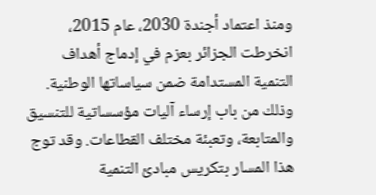ومنذ اعتماد أجندة 2030، عام 2015، انخرطت الجزائر بعزم في إدماج أهداف التنمية المستدامة ضمن سياساتها الوطنية. وذلك من باب إرساء آليات مؤسساتية للتنسيق والمتابعة، وتعبئة مختلف القطاعات. وقد توج هذا المسار بتكريس مبادئ التنمية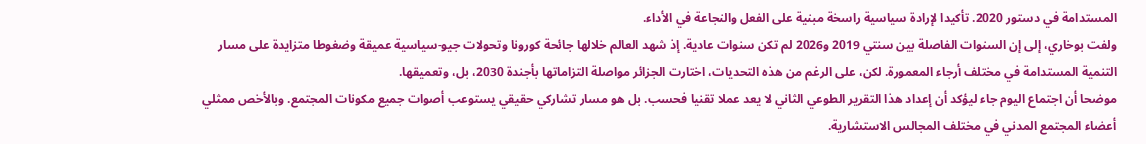المستدامة في دستور 2020. تأكيدا لإرادة سياسية راسخة مبنية على الفعل والنجاعة في الأداء.
ولفت بوخاري، إلى إن السنوات الفاصلة بين سنتي 2019 و2026 لم تكن سنوات عادية. إذ شهد العالم خلالها جائحة كورونا وتحولات جيو-سياسية عميقة وضغوطا متزايدة على مسار التنمية المستدامة في مختلف أرجاء المعمورة. لكن، على الرغم من هذه التحديات، اختارت الجزائر مواصلة التزاماتها بأجندة 2030، بل، وتعميقها.
موضحا أن اجتماع اليوم جاء ليؤكد أن إعداد هذا التقرير الطوعي الثاني لا يعد عملا تقنيا فحسب. بل هو مسار تشاركي حقيقي يستوعب أصوات جميع مكونات المجتمع. وبالأخص ممثلي أعضاء المجتمع المدني في مختلف المجالس الاستشارية.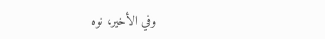وفي الأخير، نوه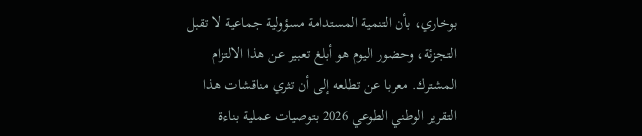بوخاري، بأن التنمية المستدامة مسؤولية جماعية لا تقبل التجزئة، وحضور اليوم هو أبلغ تعبير عن هذا الالتزام المشترك. معربا عن تطلعه إلى أن تثري مناقشات هذا التقرير الوطني الطوعي 2026 بتوصيات عملية بناءة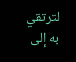لترتقي به إلى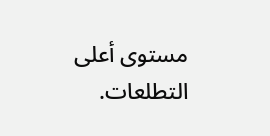مستوى أعلى التطلعات.